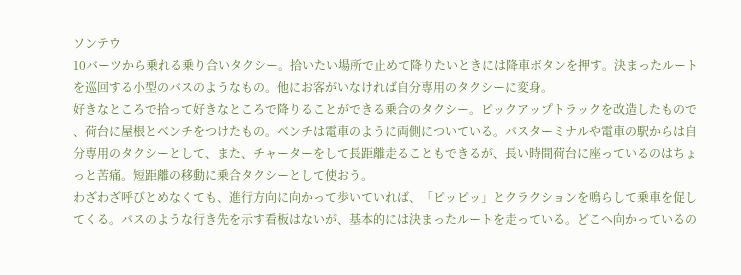ソンテウ
10バーツから乗れる乗り合いタクシー。拾いたい場所で止めて降りたいときには降車ボタンを押す。決まったルート を巡回する小型のバスのようなもの。他にお客がいなければ自分専用のタクシーに変身。
好きなところで拾って好きなところで降りることができる乗合のタクシー。ピックアップトラックを改造したもので 、荷台に屋根とベンチをつけたもの。ベンチは電車のように両側についている。バスターミナルや電車の駅からは自 分専用のタクシーとして、また、チャーターをして長距離走ることもできるが、長い時間荷台に座っているのはちょ っと苦痛。短距離の移動に乗合タクシーとして使おう。
わざわざ呼びとめなくても、進行方向に向かって歩いていれば、「ピッピッ」とクラクションを鳴らして乗車を促し てくる。バスのような行き先を示す看板はないが、基本的には決まったルートを走っている。どこへ向かっているの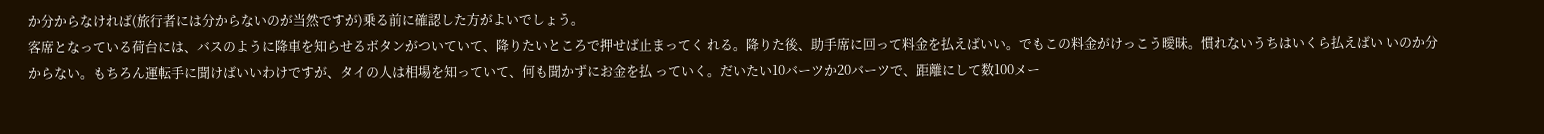か分からなければ(旅行者には分からないのが当然ですが)乗る前に確認した方がよいでしょう。
客席となっている荷台には、バスのように降車を知らせるボタンがついていて、降りたいところで押せば止まってく れる。降りた後、助手席に回って料金を払えばいい。でもこの料金がけっこう曖昧。慣れないうちはいくら払えばい いのか分からない。もちろん運転手に聞けばいいわけですが、タイの人は相場を知っていて、何も聞かずにお金を払 っていく。だいたい10バーツか20バーツで、距離にして数100メー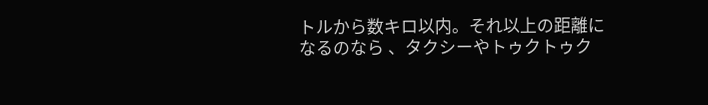トルから数キロ以内。それ以上の距離になるのなら 、タクシーやトゥクトゥク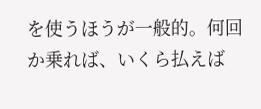を使うほうが一般的。何回か乗れば、いくら払えば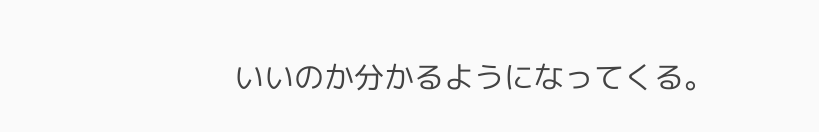いいのか分かるようになってくる。